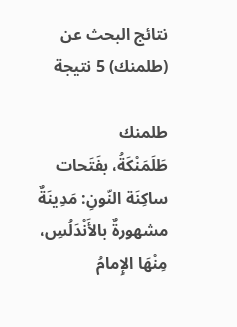نتائج البحث عن (طلمنك) 5 نتيجة

طلمنك
طَلَمَنْكَةُ، بفَتَحات ساكِنَة النّونِ: مَدِينَةٌ مشهورةٌ بالأَنْدَلُسِ، مِنْهَا الإِمامُ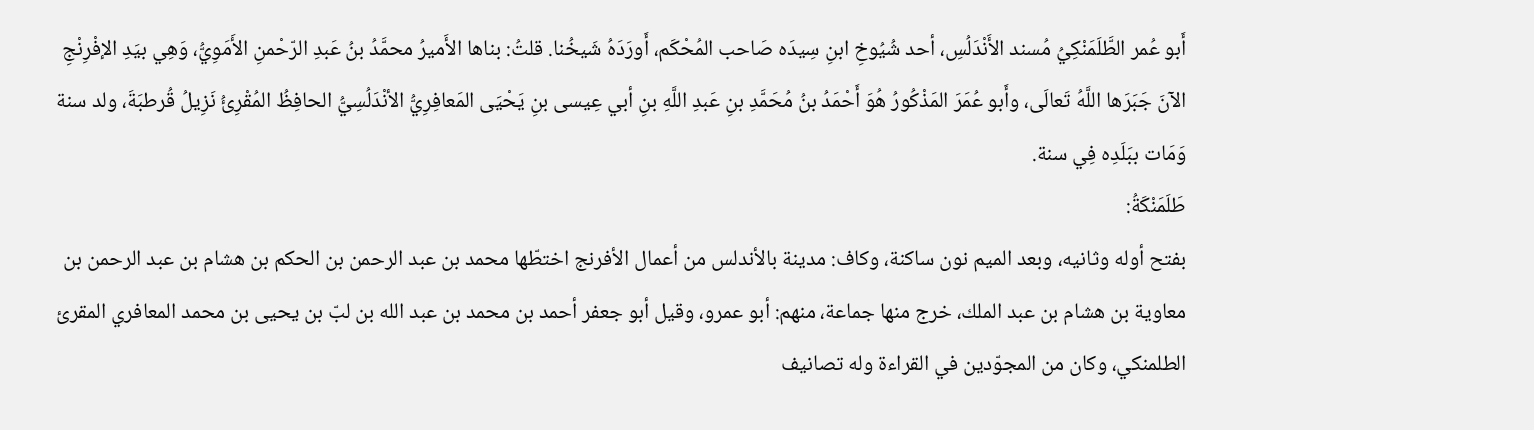أَبو عُمر الطَّلَمَنْكِيُ مُسند الأَنْدَلُسِ، أحد شُيُوخِ ابنِ سِيدَه صَاحب المُحْكَم، أَورَدَهُ شَيخُنا. قلتُ: بناها الأَميرُ محمَّدُ بنُ عَبدِ الرّحْمنِ الأَمَوِيُّ، وَهِي بيَدِ الإفْرِنْجِ الآنَ جَبَرَها اللَّهُ تَعالَى، وأَبو عُمَرَ المَذْكُورُ هُوَ أَحْمَدُ بنُ مُحَمَّدِ بنِ عَبدِ اللَّهِ بنِ أبي عِيسى بنِ يَحْيَى المَعافِرِيُّ الأنْدَلُسِيُّ الحافِظُ المُقْرِئُ نَزِيلُ قُرطبَةَ، ولد سنة وَمَات ببَلَدِه فِي سنة.
طَلَمَنْكَةُ:
بفتح أوله وثانيه، وبعد الميم نون ساكنة، وكاف: مدينة بالأندلس من أعمال الأفرنج اختطّها محمد بن عبد الرحمن بن الحكم بن هشام بن عبد الرحمن بن معاوية بن هشام بن عبد الملك، خرج منها جماعة، منهم: أبو عمرو، وقيل أبو جعفر أحمد بن محمد بن عبد الله بن لبّ بن يحيى بن محمد المعافري المقرئ الطلمنكي، وكان من المجوّدين في القراءة وله تصانيف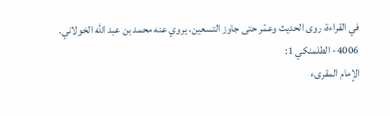في القراءة، روى الحديث وعمّر حتى جاوز التسعين، يروي عنه محمد بن عبد الله الخولاني.
4006- الطلمنكي 1:
الإمام المقرىء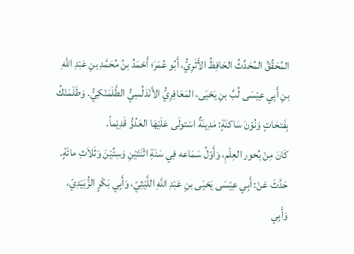المُحَقِّقُ المُحَدِّثُ الحَافِظُ الأَثَرِيُّ، أَبُو عُمَرَ؛ أَحْمَدُ بنُ مُحَمَّدِ بنِ عَبْدِ اللهِ بنِ أَبِي عِيْسَى لُبِّ بنِ يَحْيَى، المَعَافِرِيُّ الأَنْدَلُسِيُّ الطَّلَمَنْكِيُّ. وَطَلَمَنْكُ بِفَتحَاتٍ وَنُوْنَ سَاكنَةٍ: مَدِينَةٌ اسْتولَى عَلَيْهَا العَدُوُّ قَدِيْماً.
كَانَ مِنْ بُحور العِلْمِ، وَأَوّلُ سَمَاعه فِي سَنَةِ اثْنَتَيْنِ وَسِتِّيْنَ وَثَلاَثِ مائَةٍ.
حَدَّثَ عَنْ: أَبِي عِيْسَى يَحْيَى بنِ عَبْدِ اللهِ اللَّيْثِيّ، وَأَبِي بَكْرٍ الزُّبَيْدِيّ، وَأَبِي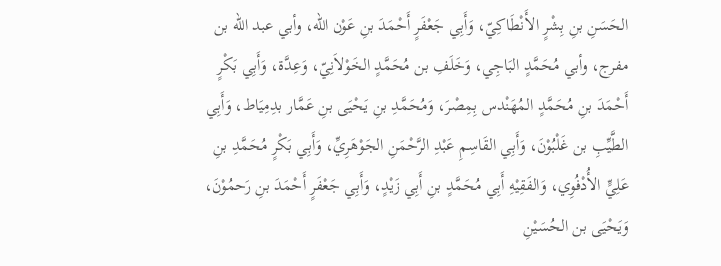الحَسَنِ بنِ بِشْرٍ الأَنْطَاكِيّ، وَأَبِي جَعْفَرٍ أَحْمَدَ بنِ عَوْن الله، وأبي عبد الله بن مفرج، وأبي مُحَمَّدٍ البَاجِي، وَخَلَفِ بن مُحَمَّدٍ الخَوْلاَنِيّ، وَعِدَّة، وَأَبِي بَكْرٍ أَحْمَدَ بنِ مُحَمَّدٍ المُهَنْدس بِمِصْرَ، وَمُحَمَّدِ بنِ يَحْيَى بنِ عَمَّار بدِمِيَاط، وَأَبِي الطَّيِّبِ بن غَلْبُوْنَ، وَأَبِي القَاسِمِ عَبْدِ الرَّحْمَنِ الجَوْهَرِيِّ، وَأَبِي بَكْرٍ مُحَمَّدِ بنِ عَلِيٍّ الأُدْفُوِي، وَالفَقِيْهِ أَبِي مُحَمَّدٍ بنِ أَبِي زَيْدٍ، وَأَبِي جَعْفَرٍ أَحْمَدَ بنِ رَحمُوْنَ، وَيَحْيَى بن الحُسَيْنِ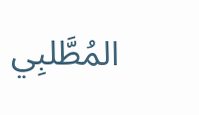المُطَّلبِي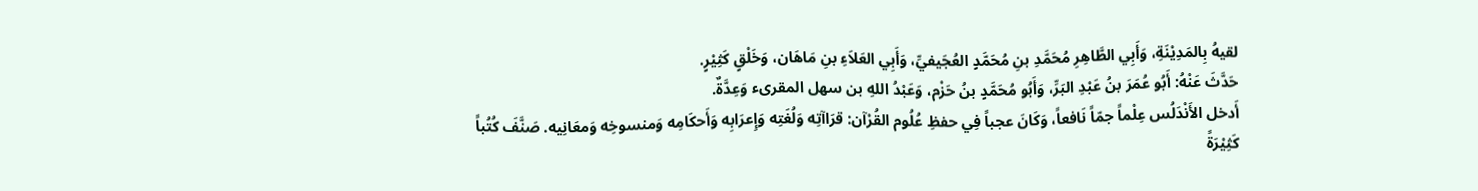لقيهُ بِالمَدِيْنَةِ، وَأَبِي الطَّاهِرِ مُحَمَّدِ بنِ مُحَمَّدٍ العُجَيفيِّ، وَأَبِي العَلاَءِ بنِ مَاهَان، وَخَلْقٍ كَثِيْرٍ.
حَدَّثَ عَنْهُ: أَبُو عُمَرَ بنُ عَبْدِ البَرِّ، وَأَبُو مُحَمَّدٍ بنُ حَزْم، وَعَبْدُ اللهِ بن سهل المقرىء وَعِدَّةٌ.
أَدخل الأَنْدَلُس عِلْماً جمّاً نَافعاً، وَكَانَ عجباً فِي حفظِ عُلُوم القُرْآن: قرَاآتِه وَلُغَتِه وَإِعرَابِه وَأَحكَامِه وَمنسوخِه وَمعَانِيه. صَنَّفَ كُتُباً كَثِيْرَةً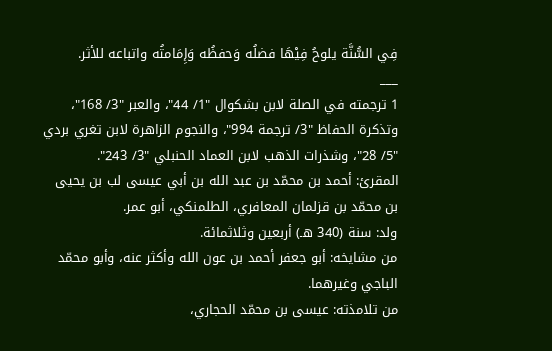فِي السُّنَّة يلوحُ فِيْهَا فضلُه وَحفظُه وَإِمَامتُه واتباعه للأثر.
___
1 ترجمته في الصلة لابن بشكوال "1/ 44"، والعبر "3/ 168"، وتذكرة الحفاظ "3/ ترجمة 994"، والنجوم الزاهرة لابن تغري بردي "5/ 28"، وشذرات الذهب لابن العماد الحنبلي "3/ 243".
المقرئ: أحمد بن محمّد بن عبد الله بن أبي عيسى لب بن يحيى بن محمّد بن قزلمان المعافري، الطلمنكي، أبو عمر.
ولد: سنة (340 هـ) أربعين وثلاثمائة.
من مشايخه: أبو جعفر أحمد بن عون الله وأكثر عنه، وأبو محمّد الباجي وغيرهما.
من تلامذته: عيسى بن محمّد الحجاري،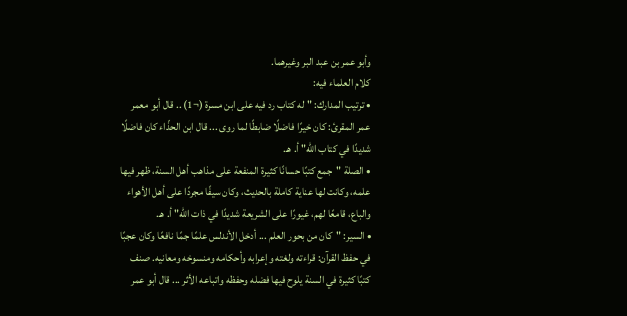وأبو عمر بن عبد البر وغيرهما.
كلام العلماء فيه:
• ترتيب المدارك: "له كتاب رد فيه على ابن مسرة (¬1) .. قال أبو معمر عمر المقرئ: كان خيرًا فاضلًا ضابطًا لما روى ... قال ابن الحذّاء كان فاضلًا شديدًا في كتاب الله" أ. هـ.
• الصلة "جمع كتبًا حسانًا كثيرة المنفعة على مذاهب أهل السنة، ظهر فيها علمه، وكانت لها عناية كاملة بالحديث، وكان سيفًا مجردًا على أهل الأهواء والباع، قامعًا لهم، غيورًا على الشريعة شديدًا في ذات الله" أ. هـ.
• السير: "كان من بحور العلم ... أدخل الأندلس علمًا جمًا نافعًا وكان عجبًا في حفظ القرآن: قراءته ولغته وإعرابه وأحكامه ومنسوخه ومعانيه. صنف كتبًا كثيرة في السنة يلوح فيها فضله وحفظه واتباعه الأثر ... قال أبو عمر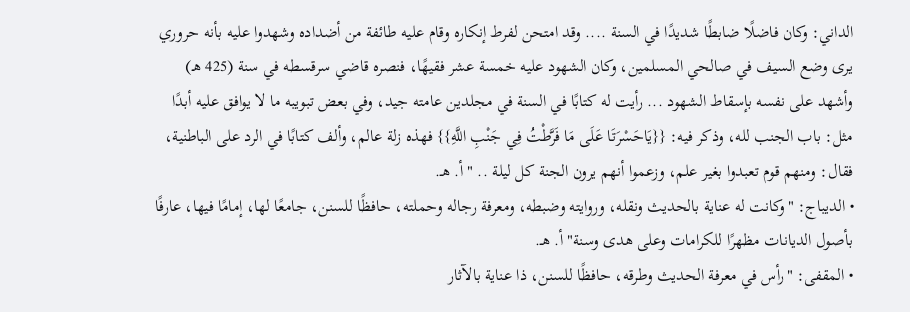الداني: وكان فاضلًا ضابطًا شديدًا في السنة .... وقد امتحن لفرط إنكاره وقام عليه طائفة من أضداده وشهدوا عليه بأنه حروري يرى وضع السيف في صالحي المسلمين، وكان الشهود عليه خمسة عشر فقيهًا، فنصره قاضي سرقسطه في سنة (425 هـ) وأشهد على نفسه بإسقاط الشهود ... رأيت له كتابًا في السنة في مجلدين عامته جيد، وفي بعض تبويبه ما لا يوافق عليه أبدًا مثل: باب الجنب لله، وذكر فيه: {{يَاحَسْرَتَا عَلَى مَا فَرَّطْتُ فِي جَنْبِ اللَّهِ}} فهذه زلة عالم، وألف كتابًا في الرد على الباطنية، فقال: ومنهم قوم تعبدوا بغير علم، وزعموا أنهم يرون الجنة كل ليلة .. " أ. هـ.
• الديباج: "وكانت له عناية بالحديث ونقله، وروايته وضبطه، ومعرفة رجاله وحملته، حافظًا للسنن، جامعًا لها، إمامًا فيها، عارفًا بأصول الديانات مظهرًا للكرامات وعلى هدى وسنة" أ. هـ.
• المقفى: "رأس في معرفة الحديث وطرقه، حافظًا للسنن، ذا عناية بالآثار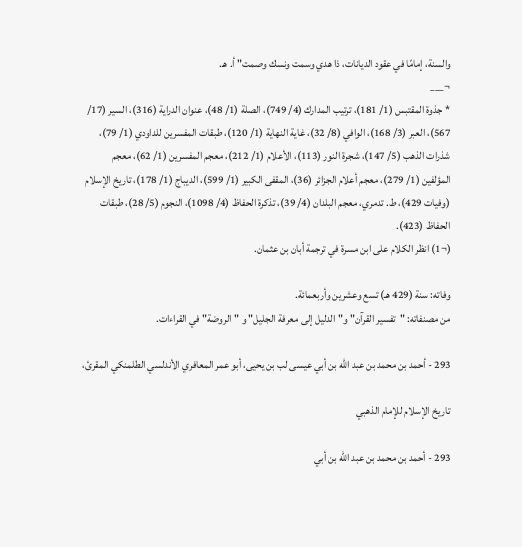والسنة، إمامًا في عقود الديانات، ذا هدي وسمت ونسك وصمت" أ. هـ.
¬___
* جذوة المقتبس (1/ 181)، ترتيب المدارك (4/ 749)، الصلة (1/ 48)، عنوان الدراية (316)، السير (17/ 567)، العبر (3/ 168)، الوافي (8/ 32)، غاية النهاية (1/ 120)، طبقات المفسرين للداودي (1/ 79)، شذرات الذهب (5/ 147)، شجرة النور (113)، الأعلام (1/ 212)، معجم المفسرين (1/ 62)، معجم المؤلفين (1/ 279)، معجم أعلام الجزائر (36)، المقفى الكبير (1/ 599)، الديباج (1/ 178)، تاريخ الإسلام (وفيات 429)، ط. تدمري، معجم البلدان (4/ 39)، تذكرة الحفاظ (4/ 1098)، النجوم (5/ 28)، طبقات الحفاظ (423).
(¬1) انظر الكلام على ابن مسرة في ترجمة أبان بن عثمان.

وفاته: سنة (429 هـ) تسع وعشرين وأربعمائة.
من مصنفاته: "تفسير القرآن" و"الدليل إلى معرفة الجليل" و "الروضة" في القراءات.

293 - أحمد بن محمد بن عبد الله بن أبي عيسى لب بن يحيى، أبو عمر المعافري الأندلسي الطلمنكي المقرئ،

تاريخ الإسلام للإمام الذهبي

293 - أحمد بن محمد بن عبد الله بن أبي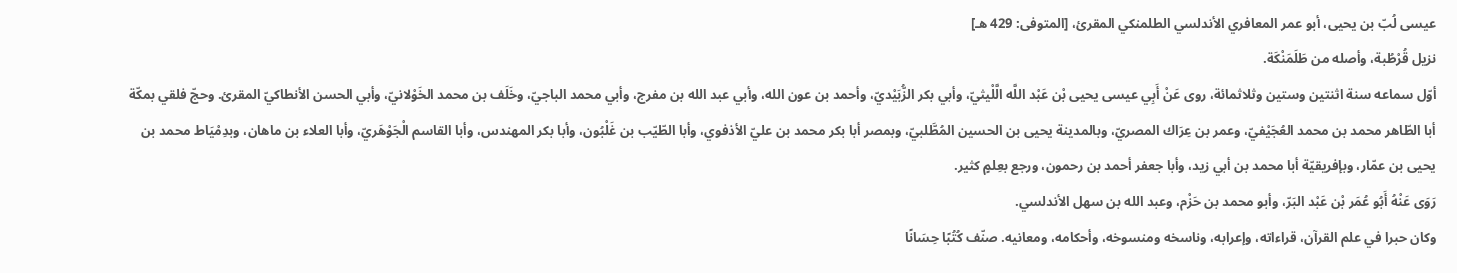عيسى لُبّ بن يحيى، أبو عمر المعافري الأندلسي الطلمنكي المقرئ، [المتوفى: 429 هـ]
نزيل قُرْطُبة، وأصله من طَلَمَنْكَة.
أوّل سماعه سنة اثنتين وستين وثلاثمائة، روى عَنْ أَبِي عيسى يحيى بْن عَبْد اللَّه الَّلْيثيّ، وأبي بكر الزُّبَيْديّ، وأحمد بن عون الله، وأبي عبد الله بن مفرج، وأبي محمد الباجيّ، وخَلَف بن محمد الخَوْلانيّ، وأبي الحسن الأنطاكيّ المقرئ. وحجّ فلقي بمكّة أبا الطّاهر محمد بن محمد العُجَيْفيّ، وعمر بن عِرَاك المصريّ، وبالمدينة يحيى بن الحسين المُطَّلبيّ، وبمصر أبا بكر محمد بن عليّ الأذفوي، وأبا الطّيّب بن غَلْبُون، وأبا بكر المهندس، وأبا القاسم الْجَوْهَريّ، وأبا العلاء بن ماهان، وبدِمْيَاط محمد بن يحيى بن عمّار، وبإفريقيّة أبا محمد بن أبي زيد، وأبا جعفر أحمد بن رحمون، ورجع بعِلمٍ كثير.
رَوَى عَنْهُ أَبُو عُمَر بْن عَبْد البَرّ، وأبو محمد بن حَزْم، وعبد الله بن سهل الأندلسي.
وكان حبرا في علم القرآن، قراءاته، وإعرابه، وناسخه ومنسوخه، وأحكامه، ومعانيه. صنّف كُتُبًا حِسَانًا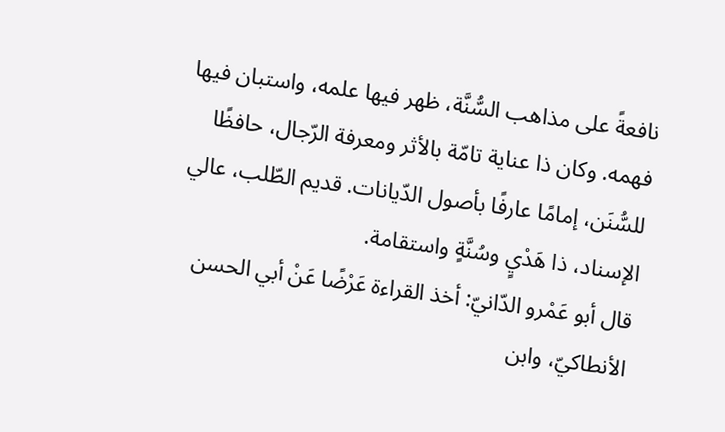نافعةً على مذاهب السُّنَّة، ظهر فيها علمه، واستبان فيها فهمه. وكان ذا عناية تامّة بالأثر ومعرفة الرّجال، حافظًا للسُّنَن، إمامًا عارفًا بأصول الدّيانات. قديم الطّلب، عالي الإسناد، ذا هَدْيٍ وسُنَّةٍ واستقامة.
قال أبو عَمْرو الدّانيّ: أخذ القراءة عَرْضًا عَنْ أبي الحسن الأنطاكيّ، وابن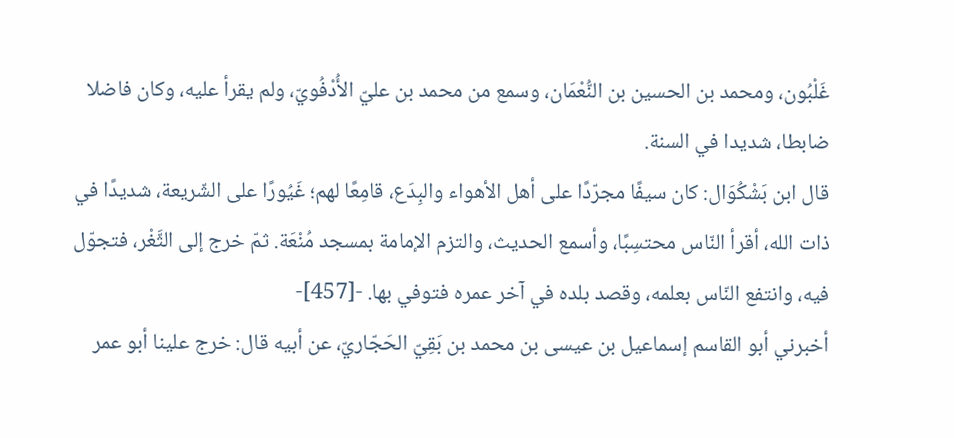غَلْبُون، ومحمد بن الحسين بن النُّعْمَان، وسمع من محمد بن عليّ الأُدْفُويّ، ولم يقرأ عليه، وكان فاضلا ضابطا، شديدا في السنة.
قال ابن بَشْكُوَال: كان سيفًا مجرّدًا على أهل الأهواء والبِدَع، قامِعًا لهم؛ غَيُورًا على الشّريعة، شديدًا في ذات الله، أقرأ النّاس محتسِبًا، وأسمع الحديث، والتزم الإمامة بمسجد مُنْعَة. ثمّ خرج إلى الثَّغْر، فتجوّل فيه، وانتفع النّاس بعلمه، وقصد بلده في آخر عمره فتوفي بها. -[457]-
أخبرني أبو القاسم إسماعيل بن عيسى بن محمد بن بَقِيّ الحَجّاريّ، عن أبيه قال: خرج علينا أبو عمر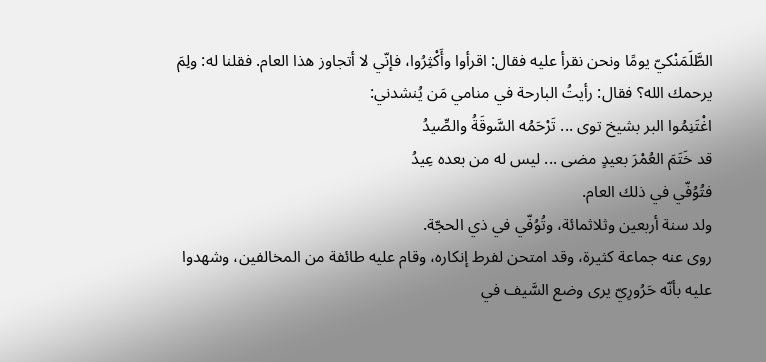الطَّلَمَنْكيّ يومًا ونحن نقرأ عليه فقال: اقرأوا وأَكْثِرُوا، فإنّي لا أتجاوز هذا العام. فقلنا له: ولِمَ يرحمك الله؟ فقال: رأيتُ البارحة في منامي مَن يُنشدني:
اغْتَنِمُوا البر بشيخ توى ... تَرْحَمُه السَّوقَةُ والصِّيدُ
قد خَتَمَ العُمْرَ بعيدٍ مضى ... ليس له من بعده عِيدُ
فتُوُفّي في ذلك العام.
ولد سنة أربعين وثلاثمائة، وتُوُفّي في ذي الحجّة.
روى عنه جماعة كثيرة، وقد امتحن لفرط إنكاره، وقام عليه طائفة من المخالفين، وشهدوا عليه بأنّه حَرُورِيّ يرى وضع السَّيف في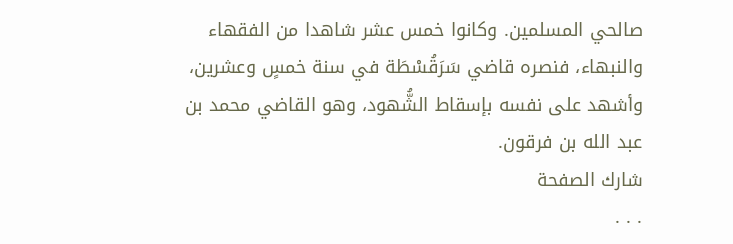صالحي المسلمين. وكانوا خمس عشر شاهدا من الفقهاء والنبهاء، فنصره قاضي سَرَقُسْطَة في سنة خمسٍ وعشرين، وأشهد على نفسه بإسقاط الشُّهود، وهو القاضي محمد بن عبد الله بن فرقون.
شارك الصفحة
. . .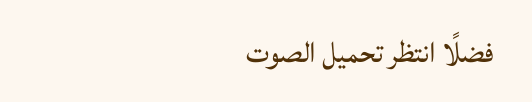فضلًا انتظر تحميل الصوت